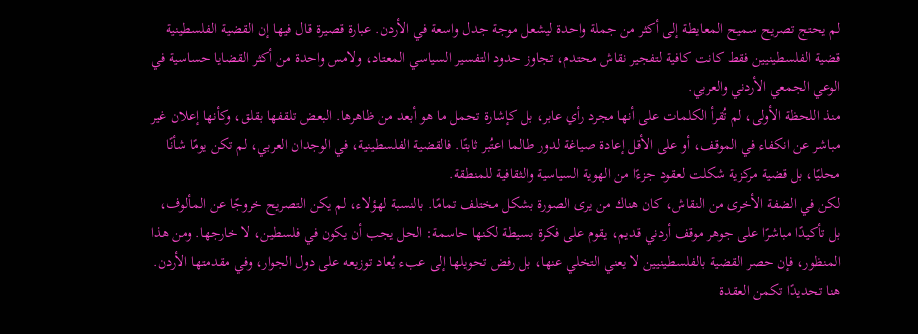لم يحتج تصريح سميح المعايطة إلى أكثر من جملة واحدة ليشعل موجة جدل واسعة في الأردن. عبارة قصيرة قال فيها إن القضية الفلسطينية قضية الفلسطينيين فقط كانت كافية لتفجير نقاش محتدم، تجاوز حدود التفسير السياسي المعتاد، ولامس واحدة من أكثر القضايا حساسية في الوعي الجمعي الأردني والعربي.
منذ اللحظة الأولى، لم تُقرأ الكلمات على أنها مجرد رأي عابر، بل كإشارة تحمل ما هو أبعد من ظاهرها. البعض تلقفها بقلق، وكأنها إعلان غير مباشر عن انكفاء في الموقف، أو على الأقل إعادة صياغة لدور طالما اعتُبر ثابتًا. فالقضية الفلسطينية، في الوجدان العربي، لم تكن يومًا شأنًا محليًا، بل قضية مركزية شكلت لعقود جزءًا من الهوية السياسية والثقافية للمنطقة.
لكن في الضفة الأخرى من النقاش، كان هناك من يرى الصورة بشكل مختلف تمامًا. بالنسبة لهؤلاء، لم يكن التصريح خروجًا عن المألوف، بل تأكيدًا مباشرًا على جوهر موقف أردني قديم، يقوم على فكرة بسيطة لكنها حاسمة: الحل يجب أن يكون في فلسطين، لا خارجها. ومن هذا المنظور، فإن حصر القضية بالفلسطينيين لا يعني التخلي عنها، بل رفض تحويلها إلى عبء يُعاد توزيعه على دول الجوار، وفي مقدمتها الأردن.
هنا تحديدًا تكمن العقدة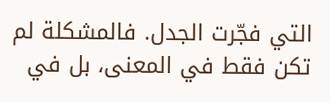التي فجّرت الجدل. فالمشكلة لم تكن فقط في المعنى، بل في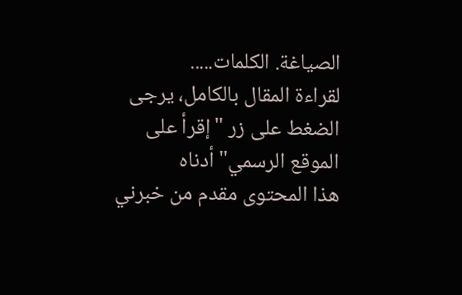الصياغة. الكلمات.....
لقراءة المقال بالكامل، يرجى الضغط على زر "إقرأ على الموقع الرسمي" أدناه
هذا المحتوى مقدم من خبرني